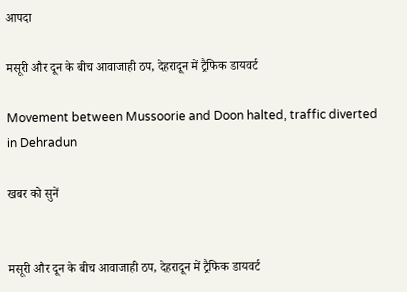आपदा

मसूरी और दून के बीच आवाजाही ठप, देहरादून में ट्रैफिक डायवर्ट

Movement between Mussoorie and Doon halted, traffic diverted in Dehradun

खबर को सुनें


मसूरी और दून के बीच आवाजाही ठप, देहरादून में ट्रैफिक डायवर्ट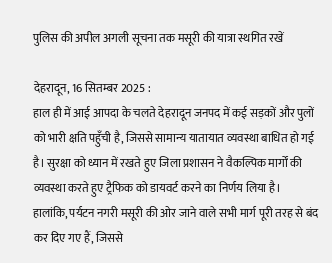पुलिस की अपील अगली सूचना तक मसूरी की यात्रा स्थगित रखें

देहरादून, 16 सितम्बर 2025 :
हाल ही में आई आपदा के चलते देहरादून जनपद में कई सड़कों और पुलों को भारी क्षति पहुँची है, जिससे सामान्य यातायात व्यवस्था बाधित हो गई है। सुरक्षा को ध्यान में रखते हुए जिला प्रशासन ने वैकल्पिक मार्गों की व्यवस्था करते हुए ट्रैफिक को डायवर्ट करने का निर्णय लिया है।
हालांकि, पर्यटन नगरी मसूरी की ओर जाने वाले सभी मार्ग पूरी तरह से बंद कर दिए गए हैं, जिससे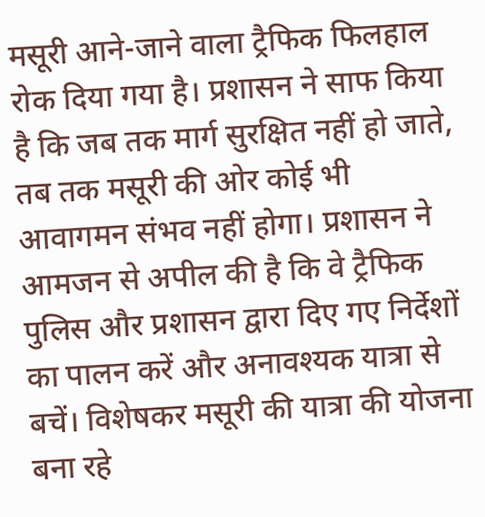मसूरी आने-जाने वाला ट्रैफिक फिलहाल रोक दिया गया है। प्रशासन ने साफ किया है कि जब तक मार्ग सुरक्षित नहीं हो जाते, तब तक मसूरी की ओर कोई भी आवागमन संभव नहीं होगा। प्रशासन ने आमजन से अपील की है कि वे ट्रैफिक पुलिस और प्रशासन द्वारा दिए गए निर्देशों का पालन करें और अनावश्यक यात्रा से बचें। विशेषकर मसूरी की यात्रा की योजना बना रहे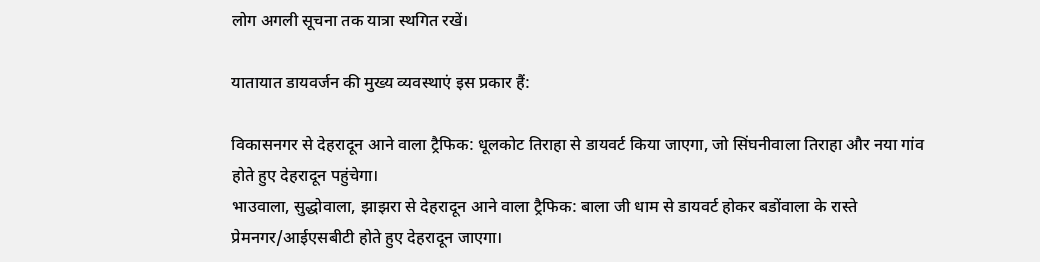लोग अगली सूचना तक यात्रा स्थगित रखें।

यातायात डायवर्जन की मुख्य व्यवस्थाएं इस प्रकार हैं:

विकासनगर से देहरादून आने वाला ट्रैफिक: धूलकोट तिराहा से डायवर्ट किया जाएगा, जो सिंघनीवाला तिराहा और नया गांव होते हुए देहरादून पहुंचेगा।
भाउवाला, सुद्धोवाला, झाझरा से देहरादून आने वाला ट्रैफिक: बाला जी धाम से डायवर्ट होकर बडोंवाला के रास्ते प्रेमनगर/आईएसबीटी होते हुए देहरादून जाएगा।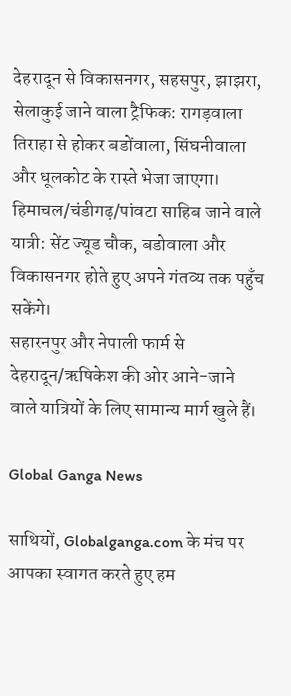देहरादून से विकासनगर, सहसपुर, झाझरा, सेलाकुई जाने वाला ट्रैफिक: रागड़वाला तिराहा से होकर बडोंवाला, सिंघनीवाला और धूलकोट के रास्ते भेजा जाएगा।
हिमाचल/चंडीगढ़/पांवटा साहिब जाने वाले यात्री: सेंट ज्यूड चौक, बडोवाला और विकासनगर होते हुए अपने गंतव्य तक पहुँच सकेंगे।
सहारनपुर और नेपाली फार्म से देहरादून/ऋषिकेश की ओर आने-जाने वाले यात्रियों के लिए सामान्य मार्ग खुले हैं।

Global Ganga News

साथियों, Globalganga.com के मंच पर आपका स्वागत करते हुए हम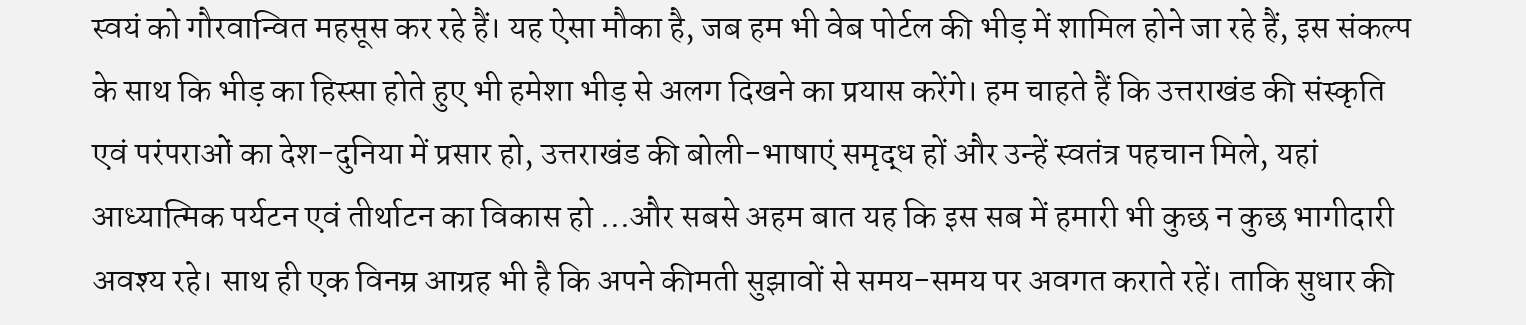स्वयं को गौरवान्वित महसूस कर रहे हैं। यह ऐसा मौका है, जब हम भी वेब पोर्टल की भीड़ में शामिल होने जा रहे हैं, इस संकल्प के साथ कि भीड़ का हिस्सा होते हुए भी हमेशा भीड़ से अलग दिखने का प्रयास करेंगे। हम चाहते हैं कि उत्तराखंड की संस्कृति एवं परंपराओं का देश-दुनिया में प्रसार हो, उत्तराखंड की बोली-भाषाएं समृद्ध हों और उन्हें स्वतंत्र पहचान मिले, यहां आध्यात्मिक पर्यटन एवं तीर्थाटन का विकास हो …और सबसे अहम बात यह कि इस सब में हमारी भी कुछ न कुछ भागीदारी अवश्य रहे। साथ ही एक विनम्र आग्रह भी है कि अपने कीमती सुझावों से समय-समय पर अवगत कराते रहें। ताकि सुधार की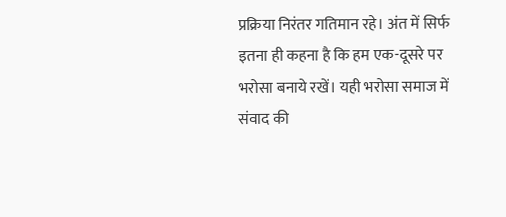प्रक्रिया निरंतर गतिमान रहे। अंत में सिर्फ इतना ही कहना है कि हम एक-दूसरे पर भरोसा बनाये रखें। यही भरोसा समाज में संवाद की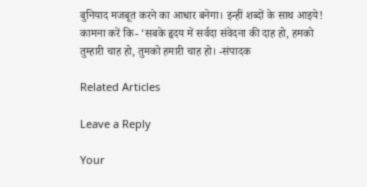बुनियाद मजबूत करने का आधार बनेगा। इन्हीं शब्दों के साथ आइये! कामना करें कि- ‘सबके हृदय में सर्वदा संवेदना की दाह हो, हमको तुम्हारी चाह हो, तुमको हमारी चाह हो। -संपादक

Related Articles

Leave a Reply

Your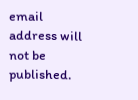email address will not be published.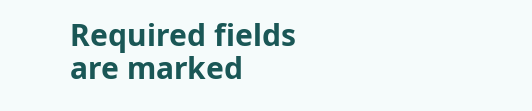Required fields are marked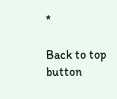*

Back to top button